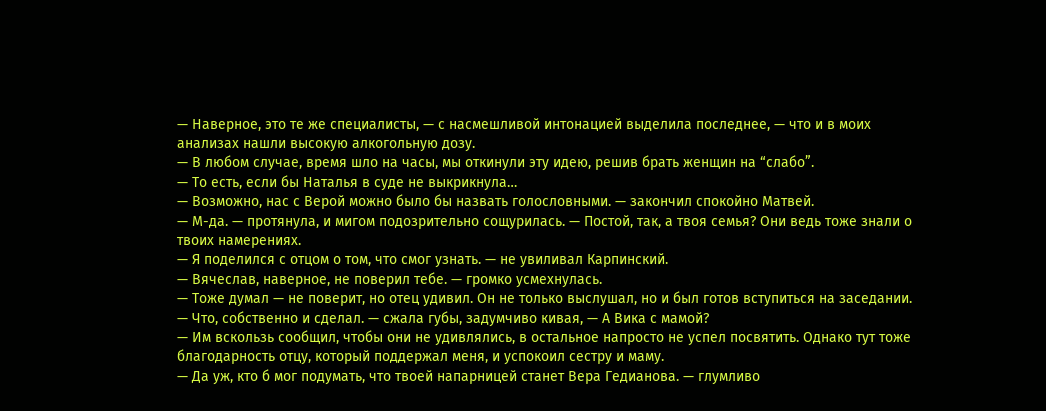— Наверное, это те же специалисты, — с насмешливой интонацией выделила последнее, — что и в моих анализах нашли высокую алкогольную дозу.
— В любом случае, время шло на часы, мы откинули эту идею, решив брать женщин на “слабо”.
— То есть, если бы Наталья в суде не выкрикнула…
— Возможно, нас с Верой можно было бы назвать голословными. — закончил спокойно Матвей.
— М-да. — протянула, и мигом подозрительно сощурилась. — Постой, так, а твоя семья? Они ведь тоже знали о твоих намерениях.
— Я поделился с отцом о том, что смог узнать. — не увиливал Карпинский.
— Вячеслав, наверное, не поверил тебе. — громко усмехнулась.
— Тоже думал — не поверит, но отец удивил. Он не только выслушал, но и был готов вступиться на заседании.
— Что, собственно и сделал. — сжала губы, задумчиво кивая, — А Вика с мамой?
— Им вскользь сообщил, чтобы они не удивлялись, в остальное напросто не успел посвятить. Однако тут тоже благодарность отцу, который поддержал меня, и успокоил сестру и маму.
— Да уж, кто б мог подумать, что твоей напарницей станет Вера Гедианова. — глумливо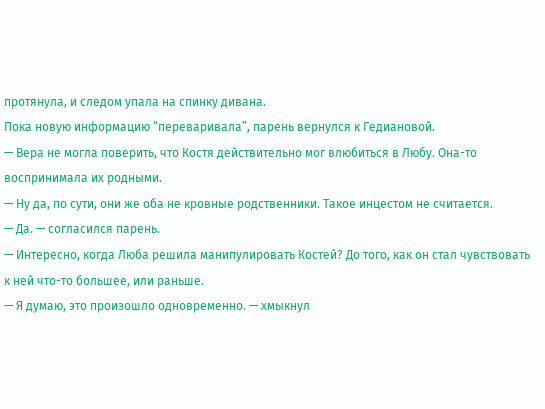протянула, и следом упала на спинку дивана.
Пока новую информацию “переваривала”, парень вернулся к Гедиановой.
— Вера не могла поверить, что Костя действительно мог влюбиться в Любу. Она-то воспринимала их родными.
— Ну да, по сути, они же оба не кровные родственники. Такое инцестом не считается.
— Да. — согласился парень.
— Интересно, когда Люба решила манипулировать Костей? До того, как он стал чувствовать к ней что-то большее, или раньше.
— Я думаю, это произошло одновременно. — хмыкнул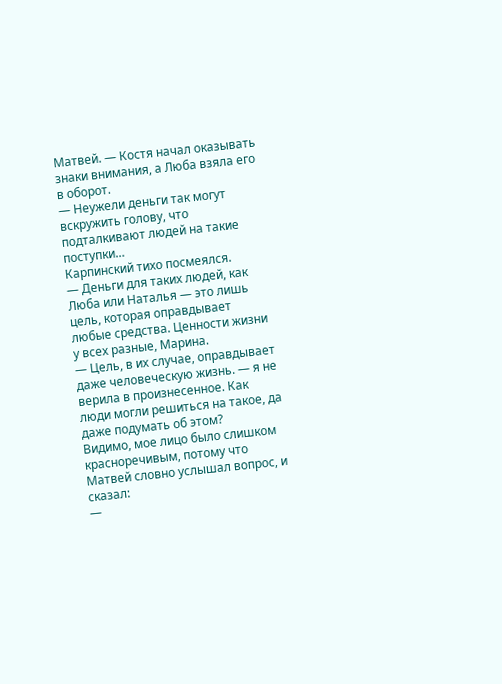Матвей. — Костя начал оказывать знаки внимания, а Люба взяла его в оборот.
— Неужели деньги так могут вскружить голову, что подталкивают людей на такие поступки…
Карпинский тихо посмеялся.
— Деньги для таких людей, как Люба или Наталья — это лишь цель, которая оправдывает любые средства. Ценности жизни у всех разные, Марина.
— Цель, в их случае, оправдывает даже человеческую жизнь. — я не верила в произнесенное. Как люди могли решиться на такое, да даже подумать об этом?
Видимо, мое лицо было слишком красноречивым, потому что Матвей словно услышал вопрос, и сказал:
—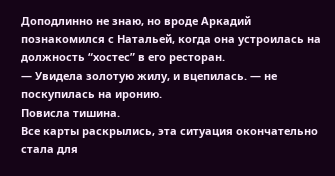Доподлинно не знаю, но вроде Аркадий познакомился с Натальей, когда она устроилась на должность “хостес” в его ресторан.
— Увидела золотую жилу, и вцепилась. — не поскупилась на иронию.
Повисла тишина.
Все карты раскрылись, эта ситуация окончательно стала для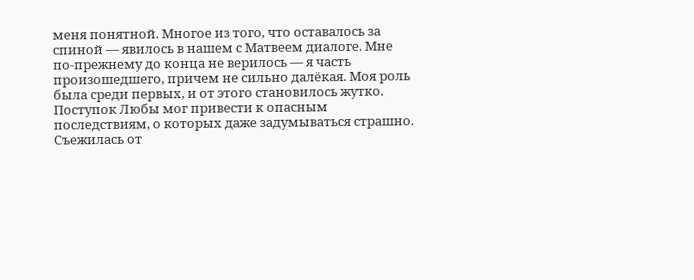меня понятной. Многое из того, что оставалось за спиной — явилось в нашем с Матвеем диалоге. Мне по-прежнему до конца не верилось — я часть произошедшего, причем не сильно далёкая. Моя роль была среди первых, и от этого становилось жутко.
Поступок Любы мог привести к опасным последствиям, о которых даже задумываться страшно.
Съежилась от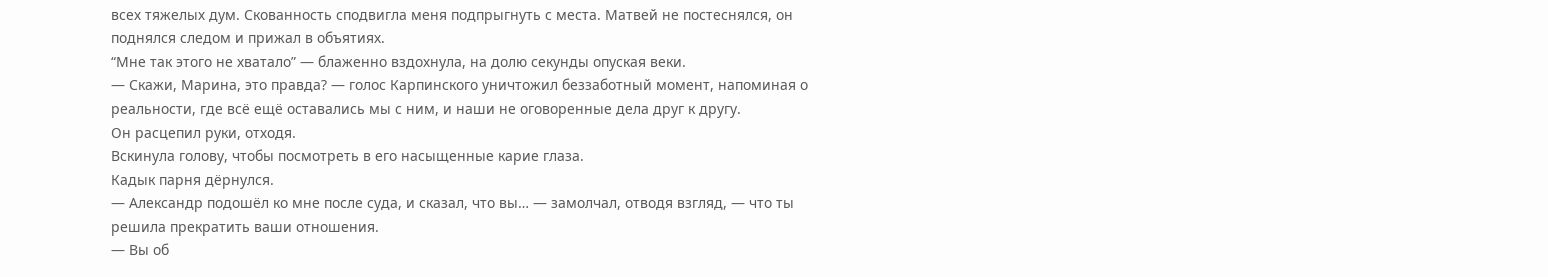всех тяжелых дум. Скованность сподвигла меня подпрыгнуть с места. Матвей не постеснялся, он поднялся следом и прижал в объятиях.
“Мне так этого не хватало” — блаженно вздохнула, на долю секунды опуская веки.
— Скажи, Марина, это правда? — голос Карпинского уничтожил беззаботный момент, напоминая о реальности, где всё ещё оставались мы с ним, и наши не оговоренные дела друг к другу.
Он расцепил руки, отходя.
Вскинула голову, чтобы посмотреть в его насыщенные карие глаза.
Кадык парня дёрнулся.
— Александр подошёл ко мне после суда, и сказал, что вы… — замолчал, отводя взгляд, — что ты решила прекратить ваши отношения.
— Вы об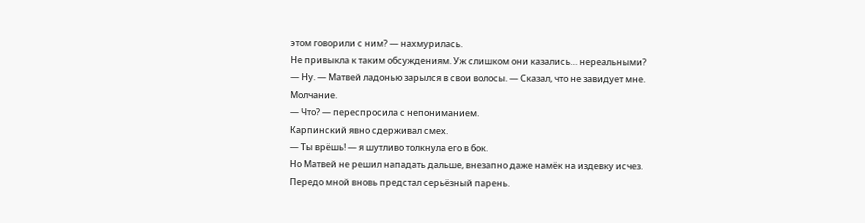этом говорили с ним? — нахмурилась.
Не привыкла к таким обсуждениям. Уж слишком они казались… нереальными?
— Ну. — Матвей ладонью зарылся в свои волосы. — Сказал, что не завидует мне.
Молчание.
— Что? — переспросила с непониманием.
Карпинский явно сдерживал смех.
— Ты врёшь! — я шутливо толкнула его в бок.
Но Матвей не решил нападать дальше, внезапно даже намёк на издевку исчез.
Передо мной вновь предстал серьёзный парень.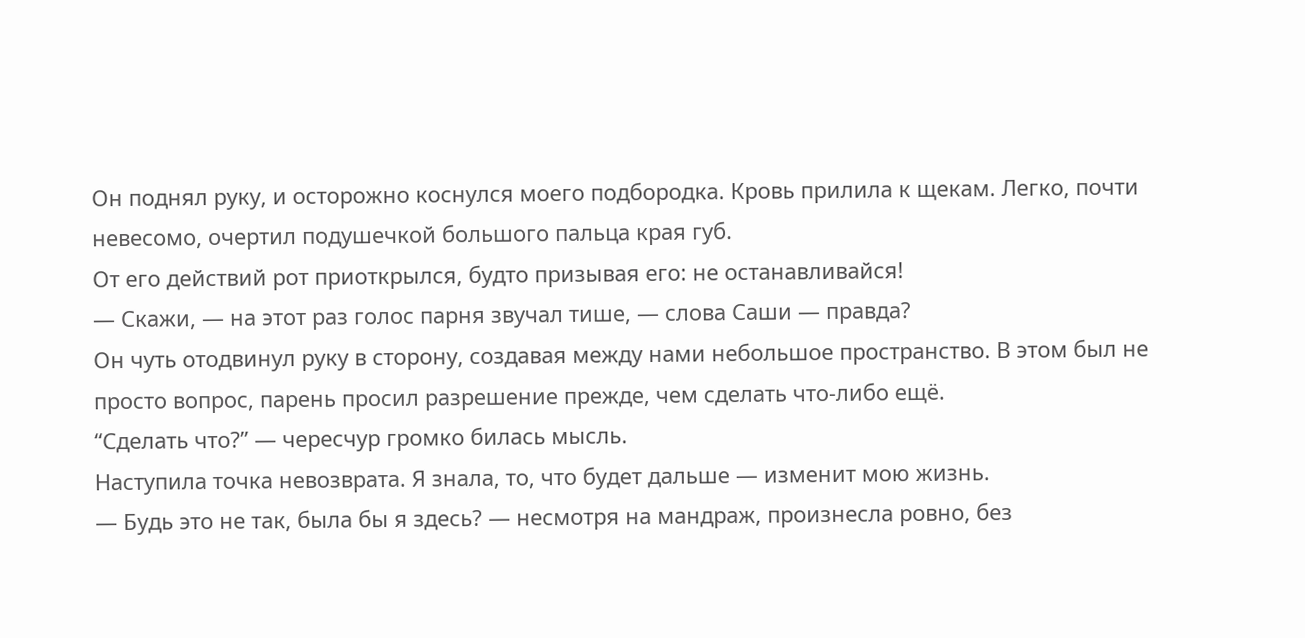Он поднял руку, и осторожно коснулся моего подбородка. Кровь прилила к щекам. Легко, почти невесомо, очертил подушечкой большого пальца края губ.
От его действий рот приоткрылся, будто призывая его: не останавливайся!
— Скажи, — на этот раз голос парня звучал тише, — слова Саши — правда?
Он чуть отодвинул руку в сторону, создавая между нами небольшое пространство. В этом был не просто вопрос, парень просил разрешение прежде, чем сделать что-либо ещё.
“Сделать что?” — чересчур громко билась мысль.
Наступила точка невозврата. Я знала, то, что будет дальше — изменит мою жизнь.
— Будь это не так, была бы я здесь? — несмотря на мандраж, произнесла ровно, без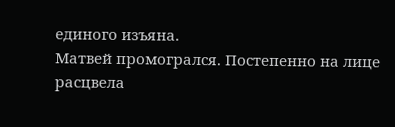единого изъяна.
Матвей промогрался. Постепенно на лице расцвела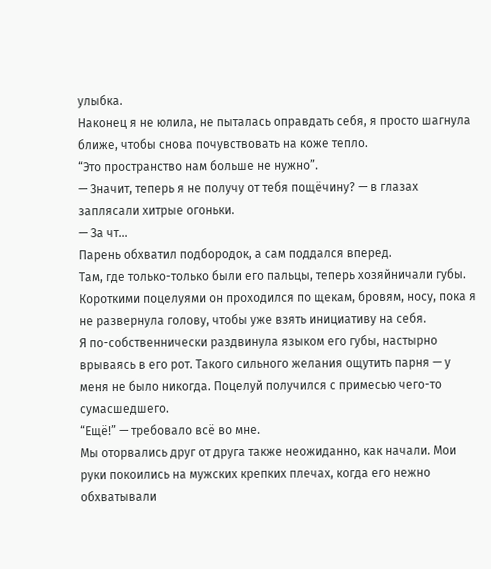улыбка.
Наконец я не юлила, не пыталась оправдать себя, я просто шагнула ближе, чтобы снова почувствовать на коже тепло.
“Это пространство нам больше не нужно”.
— Значит, теперь я не получу от тебя пощёчину? — в глазах заплясали хитрые огоньки.
— За чт…
Парень обхватил подбородок, а сам поддался вперед.
Там, где только-только были его пальцы, теперь хозяйничали губы.
Короткими поцелуями он проходился по щекам, бровям, носу, пока я не развернула голову, чтобы уже взять инициативу на себя.
Я по-собственнически раздвинула языком его губы, настырно врываясь в его рот. Такого сильного желания ощутить парня — у меня не было никогда. Поцелуй получился с примесью чего-то сумасшедшего.
“Ещё!” — требовало всё во мне.
Мы оторвались друг от друга также неожиданно, как начали. Мои руки покоились на мужских крепких плечах, когда его нежно обхватывали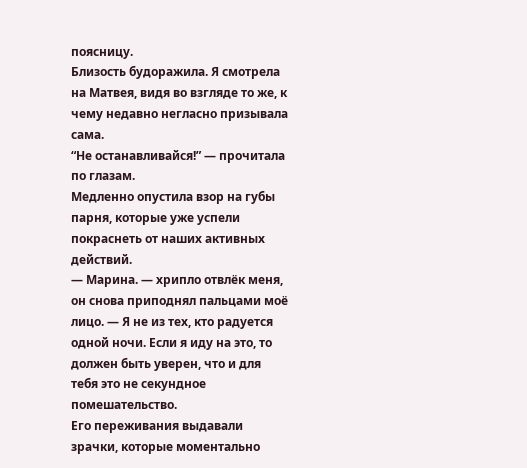поясницу.
Близость будоражила. Я смотрела на Матвея, видя во взгляде то же, к чему недавно негласно призывала сама.
“Не останавливайся!” — прочитала по глазам.
Медленно опустила взор на губы парня, которые уже успели покраснеть от наших активных действий.
— Марина. — хрипло отвлёк меня, он снова приподнял пальцами моё лицо. — Я не из тех, кто радуется одной ночи. Если я иду на это, то должен быть уверен, что и для тебя это не секундное помешательство.
Его переживания выдавали зрачки, которые моментально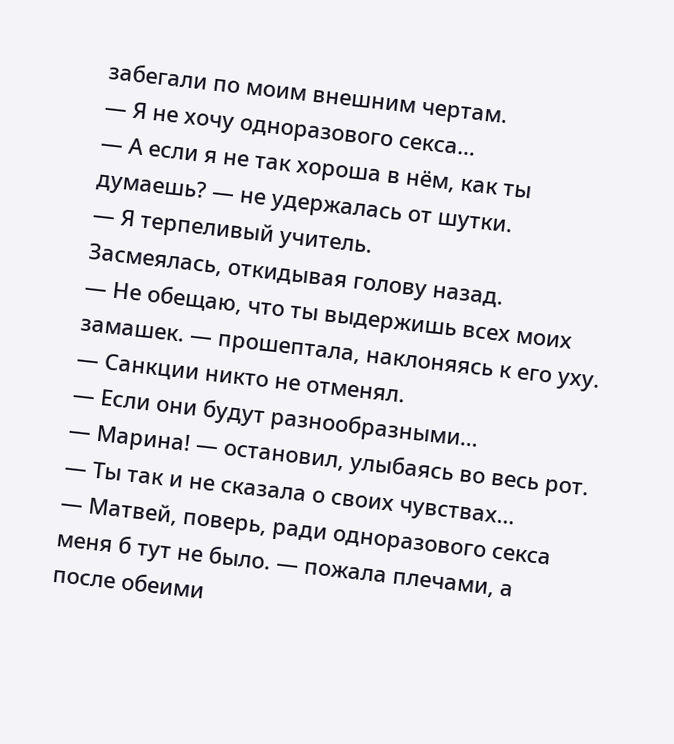забегали по моим внешним чертам.
— Я не хочу одноразового секса…
— А если я не так хороша в нём, как ты думаешь? — не удержалась от шутки.
— Я терпеливый учитель.
Засмеялась, откидывая голову назад.
— Не обещаю, что ты выдержишь всех моих замашек. — прошептала, наклоняясь к его уху.
— Санкции никто не отменял.
— Если они будут разнообразными…
— Марина! — остановил, улыбаясь во весь рот. — Ты так и не сказала о своих чувствах…
— Матвей, поверь, ради одноразового секса меня б тут не было. — пожала плечами, а после обеими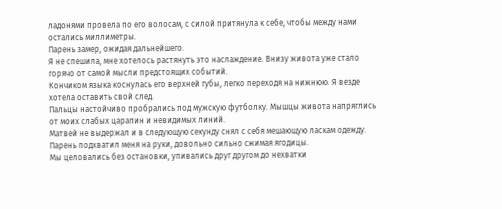ладонями провела по его волосам, с силой притянула к себе, чтобы между нами остались миллиметры.
Парень замер, ожидая дальнейшего.
Я не спешила, мне хотелось растянуть это наслаждение. Внизу живота уже стало горячо от самой мысли предстоящих событий.
Кончиком языка коснулась его верхней губы, легко переходя на нижнюю. Я везде хотела оставить свой след.
Пальцы настойчиво пробрались под мужскую футболку. Мышцы живота напряглись от моих слабых царапин и невидимых линий.
Матвей не выдержал и в следующую секунду снял с себя мешающую ласкам одежду.
Парень подхватил меня на руки, довольно сильно сжимая ягодицы.
Мы целовались без остановки, упивались друг другом до нехватки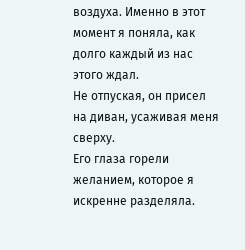воздуха. Именно в этот момент я поняла, как долго каждый из нас этого ждал.
Не отпуская, он присел на диван, усаживая меня сверху.
Его глаза горели желанием, которое я искренне разделяла.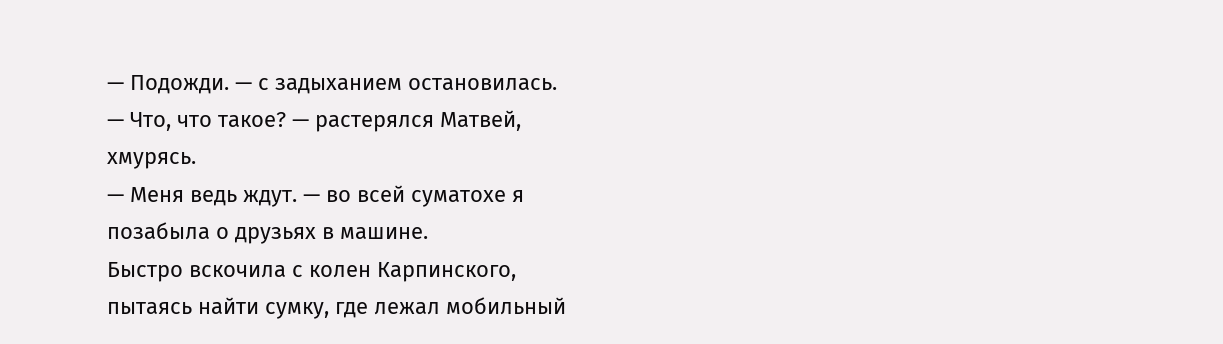— Подожди. — с задыханием остановилась.
— Что, что такое? — растерялся Матвей, хмурясь.
— Меня ведь ждут. — во всей суматохе я позабыла о друзьях в машине.
Быстро вскочила с колен Карпинского, пытаясь найти сумку, где лежал мобильный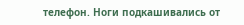телефон. Ноги подкашивались от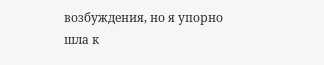возбуждения, но я упорно шла к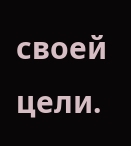своей цели.